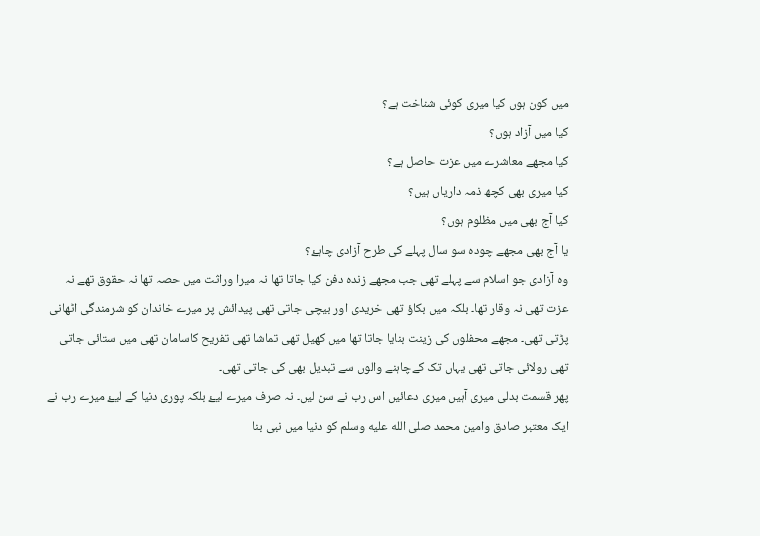میں کون ہوں کیا میری کوئی شناخت ہے؟
کیا میں آزاد ہوں؟
کیا مجھے معاشرے میں عزت حاصل ہے؟
کیا میری بھی کچھ ذمہ داریاں ہیں؟
کیا آج بھی میں مظلوم ہوں؟
یا آج بھی مجھے چودہ سو سال پہلے کی طرح آزادی چاہۓ؟
وہ آزادی جو اسلام سے پہلے تھی جب مجھے زندہ دفن کیا جاتا تھا نہ میرا وراثت میں حصہ تھا نہ حقوق تھے نہ عزت تھی نہ وقار تھا۔ بلکہ میں بکاؤ تھی خریدی اور بیچی جاتی تھی پیدائش پر میرے خاندان کو شرمندگی اٹھانی پڑتی تھی۔ مجھے محفلوں کی زینت بنایا جاتا تھا میں کھیل تھی تماشا تھی تفریح کاسامان تھی میں ستائی جاتی تھی رولائی جاتی تھی یہاں تک کےچاہنے والوں سے تبدیل بھی کی جاتی تھی۔
پھر قسمت بدلی میری آہیں میری دعائيں اس رب نے سن لیں۔ نہ صرف میرے لیۓ بلکہ پوری دنیا کے لیۓ میرے رب نے ایک معتبر صادق وامین محمد صلى الله عليه وسلم کو دنیا میں نبی بنا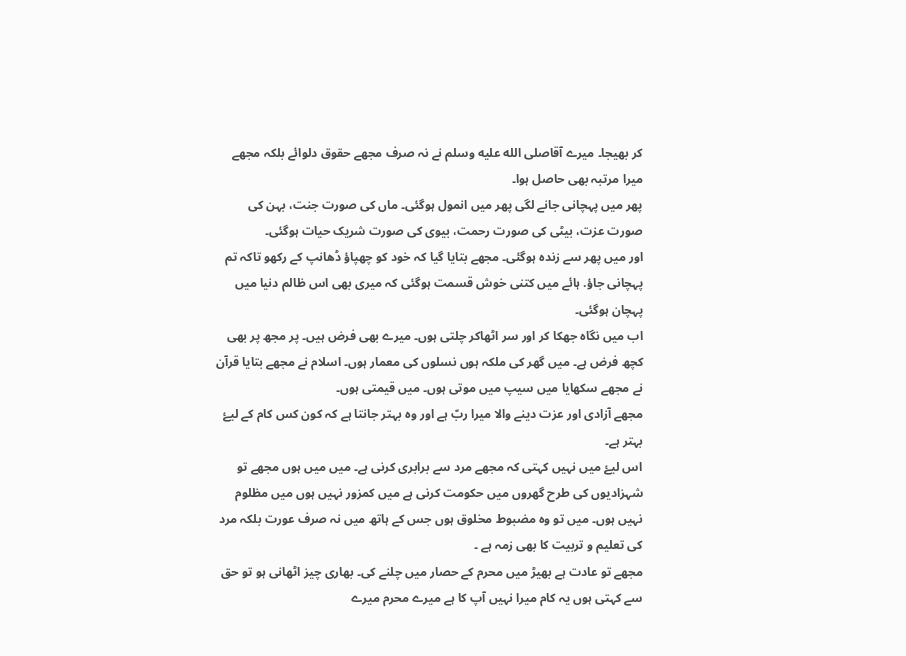کر بھیجا۔ میرے آقاصلى الله عليه وسلم نے نہ صرف مجھے حقوق دلوائے بلکہ مجھے میرا مرتبہ بھی حاصل ہوا۔
پھر میں پہچانی جانے لگی پھر میں انمول ہوگئی۔ ماں کی صورت جنت، بہن کی صورت عزت، بیٹی کی صورت رحمت، بیوی کی صورت شریک حیات ہوگئی۔
اور میں پھر سے زندہ ہوگئی۔ مجھے بتایا گیا کہ خود کو چھپاؤ ڈھانپ کے رکھو تاکہ تم پہچانی جاؤ. ہائے میں کتنی خوش قسمت ہوگئی کہ میری بھی اس ظالم دنیا میں پہچان ہوگئی۔
اب میں نگاہ جھکا کر اور سر اٹھاکر چلتی ہوں۔ میرے بھی فرض ہیں۔ پر مجھ پر بھی کچھ فرض ہے۔ میں گھر کی ملکہ ہوں نسلوں کی معمار ہوں۔ اسلام نے مجھے بتایا قرآن نے مجھے سکھایا میں سیپ میں موتی ہوں۔ میں قیمتی ہوں۔
مجھے آزادی اور عزت دینے والا میرا ربّ ہے اور وہ بہتر جانتا ہے کہ کون کس کام کے لیۓ بہتر ہے۔
اس لیۓ میں نہیں کہتی کہ مجھے مرد سے برابری کرنی ہے۔ میں میں ہوں مجھے تو شہزادیوں کی طرح گھروں میں حکومت کرنی ہے میں کمزور نہیں ہوں میں مظلوم نہیں ہوں۔ میں تو وہ مضبوط مخلوق ہوں جس کے ہاتھ میں نہ صرف عورت بلکہ مرد کی تعلیم و تربیت کا بھی زمہ ہے ۔
مجھے تو عادت ہے بھیڑ میں محرم کے حصار میں چلنے کی۔ بھاری چیز اٹھانی ہو تو حق سے کہتی ہوں یہ کام میرا نہیں آپ کا ہے میرے محرم میرے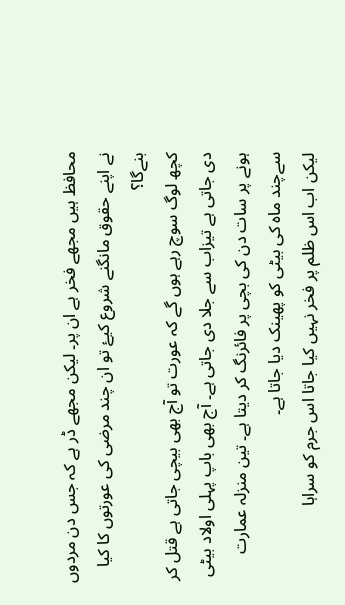محافظ ہیں مجھے فخر ہے ان پر۔ لیکن مجھے ڈر ہے کہ جس دن مردوں نے اپنے حقوق مانگنے شروع کیۓ تو ان چند مرضی کی عورتوں کا کیا بنےگا؟
کچھ لوگ سوچ رہے ہوں گے کہ عورت تو آج بھی بیچی جاتی ہے قتل کر دی جاتی ہے تیزاب سے جلا دی جاتی ہے۔ آج بھی باپ پہلی اولاد بیٹی ہونے پر سات دن کی بچی پر فائرنگ کر دیتا ہے۔ تین منزلہ عمارت سےچند ماہ کی بیٹی کو پھینک دیا جاتا ہے۔
لیکن اب اس ظلم پر فخر نہیں کیا جاتا اس جرم کو سراہا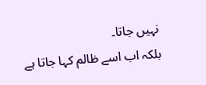نہیں جاتا۔
بلکہ اب اسے ظالم کہا جاتا ہے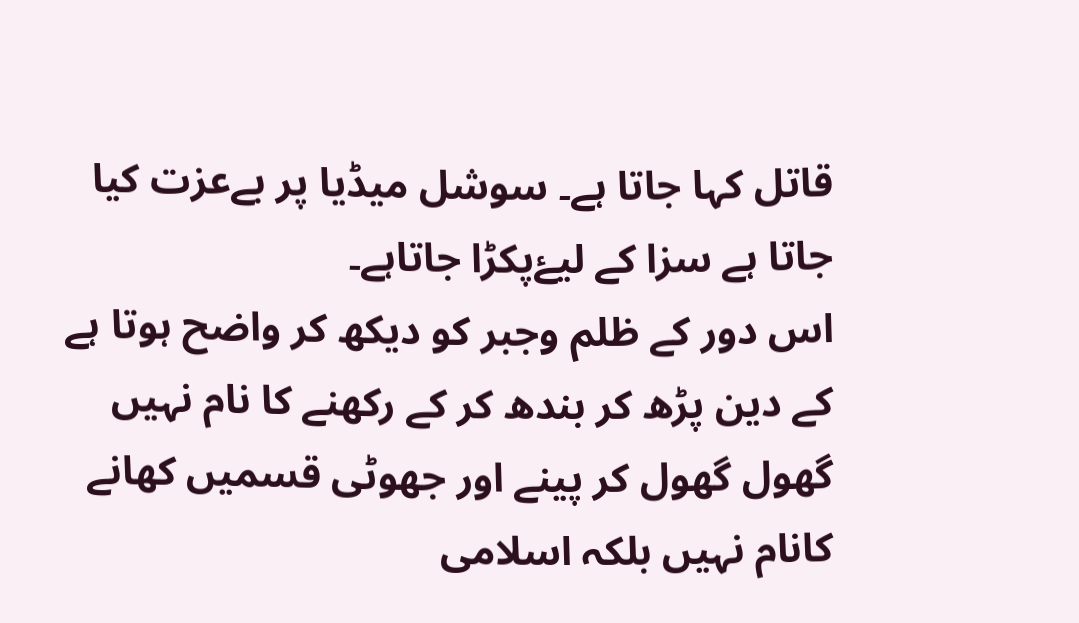قاتل کہا جاتا ہے۔ سوشل میڈیا پر بےعزت کیا جاتا ہے سزا کے لیۓپکڑا جاتاہے۔
اس دور کے ظلم وجبر کو دیکھ کر واضح ہوتا ہے کے دین پڑھ کر بندھ کر کے رکھنے کا نام نہیں گھول گھول کر پینے اور جھوٹی قسمیں کھانے کانام نہیں بلکہ اسلامی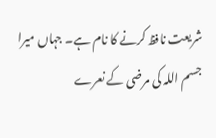شریعت نافظ کرنے کا نام ہے۔ جہاں میرا جسم اللہ کی مرضی کے نعرے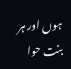ہوں اور ہر بنت حوا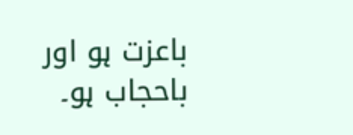باعزت ہو اور باحجاب ہو۔